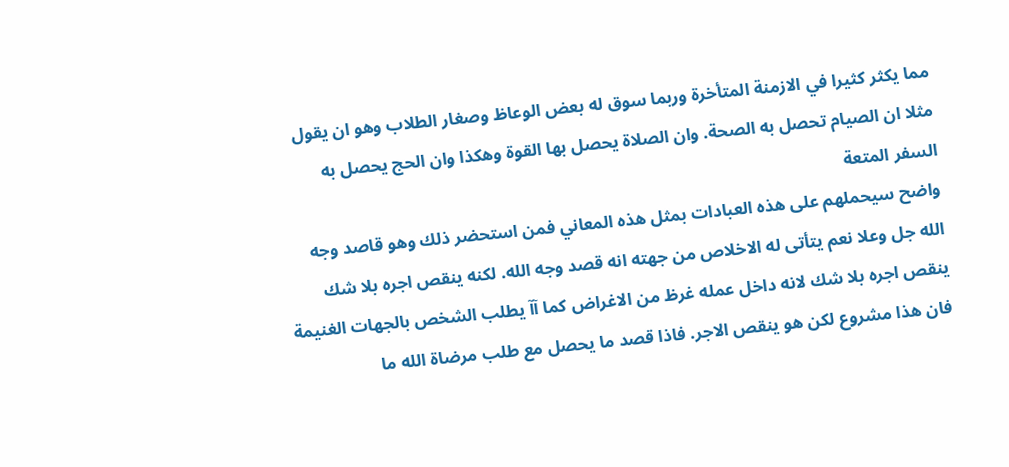مما يكثر كثيرا في الازمنة المتأخرة وربما سوق له بعض الوعاظ وصغار الطلاب وهو ان يقول مثلا ان الصيام تحصل به الصحة. وان الصلاة يحصل بها القوة وهكذا وان الحج يحصل به السفر المتعة
واضح سيحملهم على هذه العبادات بمثل هذه المعاني فمن استحضر ذلك وهو قاصد وجه الله جل وعلا نعم يتأتى له الاخلاص من جهته انه قصد وجه الله. لكنه ينقص اجره بلا شك
ينقص اجره بلا شك لانه داخل عمله غرظ من الاغراض كما آآ يطلب الشخص بالجهات الغنيمة فان هذا مشروع لكن هو ينقص الاجر. فاذا قصد ما يحصل مع طلب مرضاة الله ما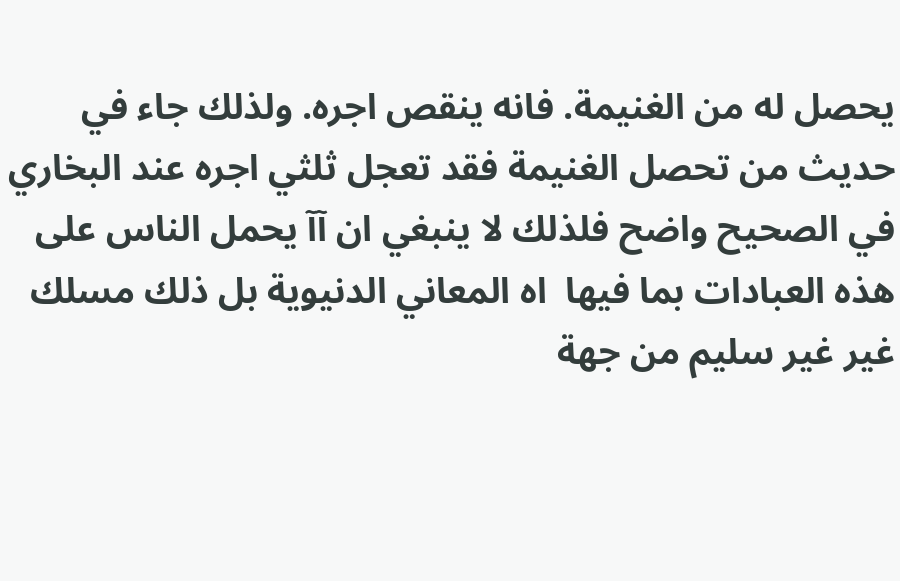يحصل له من الغنيمة. فانه ينقص اجره. ولذلك جاء في
حديث من تحصل الغنيمة فقد تعجل ثلثي اجره عند البخاري في الصحيح واضح فلذلك لا ينبغي ان آآ يحمل الناس على هذه العبادات بما فيها  اه المعاني الدنيوية بل ذلك مسلك غير غير سليم من جهة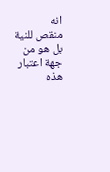انه
منقص للنية بل هو من جهة اعتبار هذه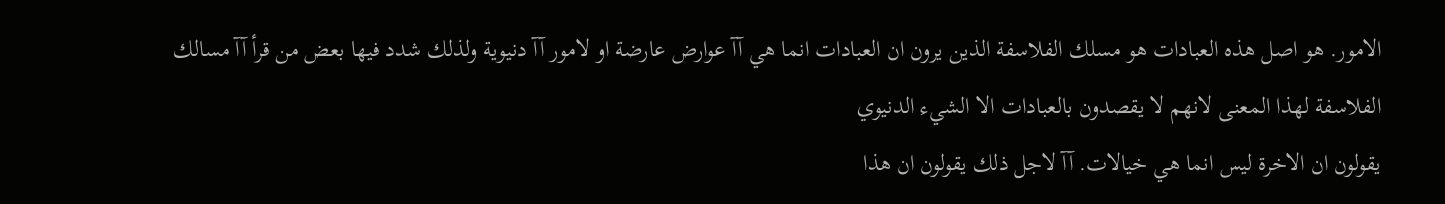الامور. هو اصل هذه العبادات هو مسلك الفلاسفة الذين يرون ان العبادات انما هي آآ عوارض عارضة او لامور آآ دنيوية ولذلك شدد فيها بعض من قرأ آآ مسالك الفلاسفة لهذا المعنى لانهم لا يقصدون بالعبادات الا الشيء الدنيوي
يقولون ان الاخرة ليس انما هي خيالات. آآ لاجل ذلك يقولون ان هذا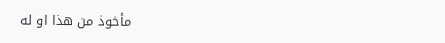مأخوذ من هذا او له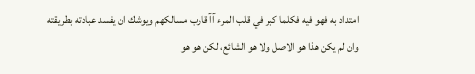امتداد به فهو فيه فكلما كبر في قلب المرء آآ قارب مسالكهم ويوشك ان يفسد عبادته بطريقته
وان لم يكن هذا هو الاصل ولا هو الشائع، لكن هو هو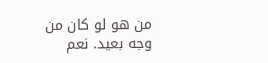من هو لو كان من وجه بعيد. نعم